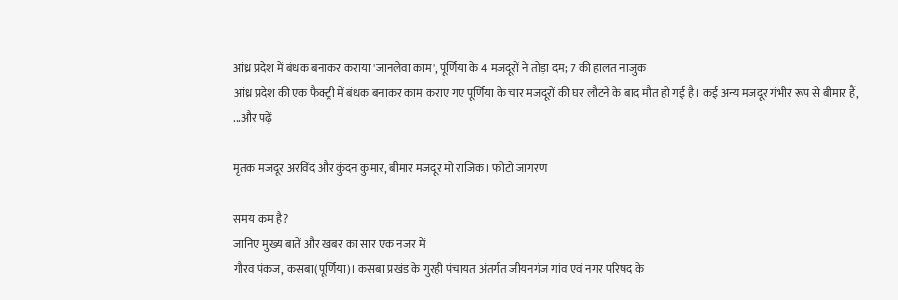आंध्र प्रदेश में बंधक बनाकर कराया 'जानलेवा काम', पूर्णिया के 4 मजदूरों ने तोड़ा दम; 7 की हालत नाजुक
आंध्र प्रदेश की एक फैक्ट्री में बंधक बनाकर काम कराए गए पूर्णिया के चार मजदूरों की घर लौटने के बाद मौत हो गई है। कई अन्य मजदूर गंभीर रूप से बीमार हैं, ...और पढ़ें

मृतक मजदूर अरविंद और कुंदन कुमार, बीमार मजदूर मो राजिक। फोटो जागरण

समय कम है?
जानिए मुख्य बातें और खबर का सार एक नजर में
गौरव पंकज, कसबा(पूर्णिया)। कसबा प्रखंड के गुरही पंचायत अंतर्गत जीयनगंज गांव एवं नगर परिषद के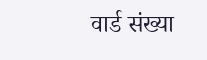वार्ड संख्या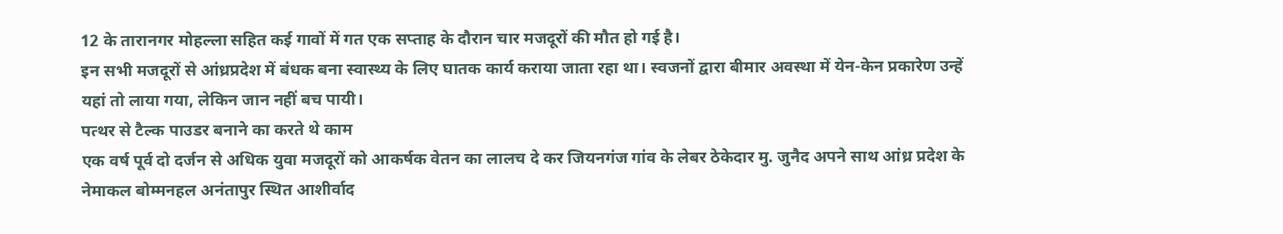12 के तारानगर मोहल्ला सहित कई गावों में गत एक सप्ताह के दौरान चार मजदूरों की मौत हो गई है।
इन सभी मजदूरों से आंध्रप्रदेश में बंधक बना स्वास्थ्य के लिए घातक कार्य कराया जाता रहा था। स्वजनों द्वारा बीमार अवस्था में येन-केन प्रकारेण उन्हें यहां तो लाया गया, लेकिन जान नहीं बच पायी।
पत्थर से टैल्क पाउडर बनाने का करते थे काम
एक वर्ष पूर्व दो दर्जन से अधिक युवा मजदूरों को आकर्षक वेतन का लालच दे कर जियनगंज गांव के लेबर ठेकेदार मु. जुनैद अपने साथ आंध्र प्रदेश के नेमाकल बोम्मनहल अनंतापुर स्थित आशीर्वाद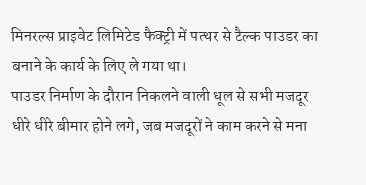मिनरल्स प्राइवेट लिमिटेड फैक्ट्री में पत्थर से टैल्क पाउडर का बनाने के कार्य के लिए ले गया था।
पाउडर निर्माण के दौरान निकलने वाली धूल से सभी मजदूर धीरे धीरे बीमार होने लगे, जब मजदूरों ने काम करने से मना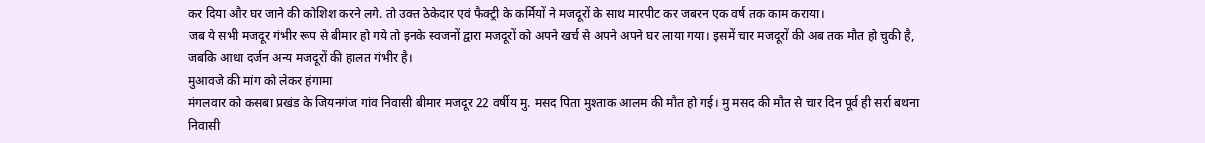कर दिया और घर जाने की कोशिश करने लगे. तो उक्त ठेकेदार एवं फैक्ट्री के कर्मियों ने मजदूरों के साथ मारपीट कर जबरन एक वर्ष तक काम कराया।
जब ये सभी मजदूर गंभीर रूप से बीमार हो गये तो इनके स्वजनों द्वारा मजदूरों को अपने खर्च से अपने अपने घर लाया गया। इसमें चार मजदूरों की अब तक मौत हो चुकी है, जबकि आधा दर्जन अन्य मजदूरों की हालत गंभीर है।
मुआवजे की मांग को लेकर हंगामा
मंगलवार को कसबा प्रखंड के जियनगंज गांव निवासी बीमार मजदूर 22 वर्षीय मु. मसद पिता मुश्ताक आलम की मौत हो गई। मु मसद की मौत से चार दिन पूर्व ही सर्रा बथना निवासी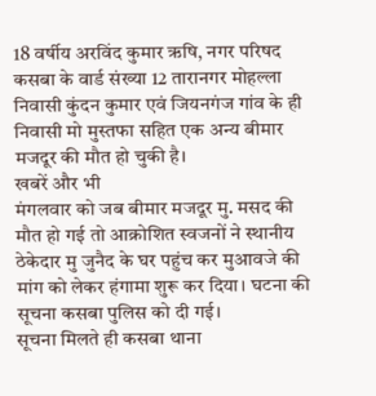18 वर्षीय अरविंद कुमार ऋषि, नगर परिषद कसबा के वार्ड संख्या 12 तारानगर मोहल्ला निवासी कुंदन कुमार एवं जियनगंज गांव के ही निवासी मो मुस्तफा सहित एक अन्य बीमार मजदूर की मौत हो चुकी है।
खबरें और भी
मंगलवार को जब बीमार मजदूर मु. मसद की मौत हो गई तो आक्रोशित स्वजनों ने स्थानीय ठेकेदार मु जुनैद के घर पहुंच कर मुआवजे की मांग को लेकर हंगामा शुरू कर दिया। घटना की सूचना कसबा पुलिस को दी गई।
सूचना मिलते ही कसबा थाना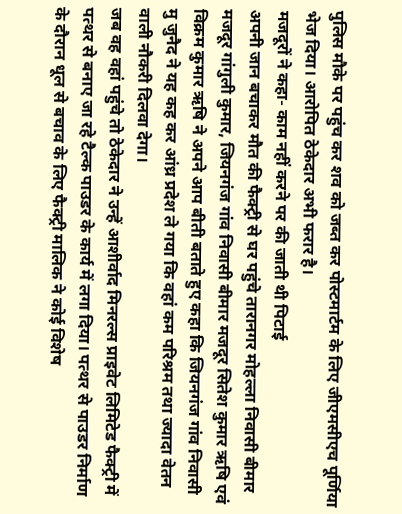पुलिस मौके पर पहुंच कर शव को जब्त कर पोस्टमार्टम के लिए जीएमसीएच पूर्णिया भेज दिया। आरोपित ठेकेदार अभी फरार है।
मजदूरों ने कहा- काम नहीं करने पर की जाती थी पिटाई
अपनी जान बचाकर मौत की फैक्ट्री से घर पहुंचे तारानगर मोहल्ला निवासी बीमार मजदूर गांगुली कुमार, जियनगंज गांव निवासी बीमार मजदूर सितेश कुमार ऋषि एवं विक्रम कुमार ऋषि ने अपने आप बीती बताते हुए कहा कि जियनगंज गांव निवासी मु जुनैद ने यह कह कर आंध्र प्रदेश ले गया कि वहां कम परिश्रम तथा ज्यादा वेतन वाली नौकरी दिलवा देगा।
जब वह वहां पहुंचे तो ठेकेदार ने उन्हें आशीर्वाद मिनरल्स प्राइवेट लिमिटेड फैक्ट्री में पत्थर से बनाए जा रहे टैल्क पाउडर के कार्य में लगा दिया। पत्थर से पाउडर निर्माण के दौरान धूल से बचाव के लिए फैक्ट्री मालिक ने कोई विशेष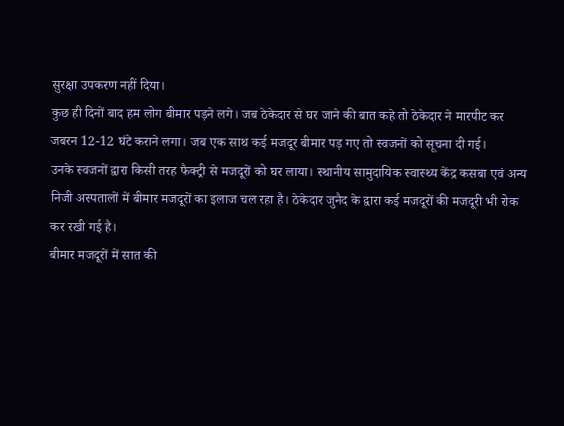सुरक्षा उपकरण नहीं दिया।
कुछ ही दिनों बाद हम लोग बीमार पड़ने लगे। जब ठेकेदार से घर जाने की बात कहे तो ठेकेदार ने मारपीट कर जबरन 12-12 घंटे कराने लगा। जब एक साथ कई मजदूर बीमार पड़ गए तो स्वजनों को सूचना दी गई।
उनके स्वजनों द्वारा किसी तरह फैक्ट्री से मजदूरों को घर लाया। स्थानीय सामुदायिक स्वास्थ्य केंद्र कसबा एवं अन्य निजी अस्पतालों में बीमार मजदूरों का इलाज चल रहा है। ठेकेदार जुनैद के द्वारा कई मजदूरों की मजदूरी भी रोक कर रखी गई है।
बीमार मजदूरों में सात की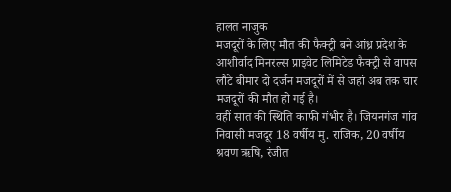हालत नाजुक
मजदूरों के लिए मौत की फैक्ट्री बने आंध्र प्रदेश के आशीर्वाद मिनरल्स प्राइवेट लिमिटेड फैक्ट्री से वापस लौटे बीमार दो दर्जन मजदूरों में से जहां अब तक चार मजदूरों की मौत हो गई है।
वहीं सात की स्थिति काफी गंभीर है। जियनगंज गांव निवासी मजदूर 18 वर्षीय मु. राजिक, 20 वर्षीय श्रवण ऋषि, रंजीत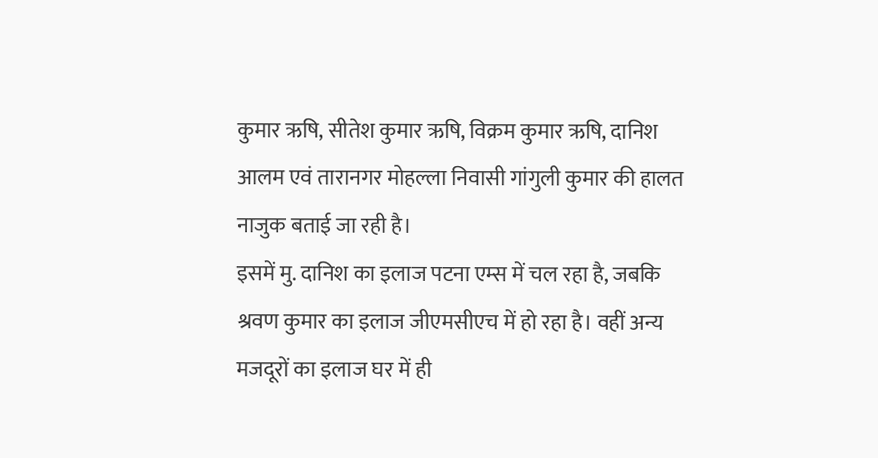कुमार ऋषि, सीतेश कुमार ऋषि, विक्रम कुमार ऋषि, दानिश आलम एवं तारानगर मोहल्ला निवासी गांगुली कुमार की हालत नाजुक बताई जा रही है।
इसमें मु. दानिश का इलाज पटना एम्स में चल रहा है, जबकि श्रवण कुमार का इलाज जीएमसीएच में हो रहा है। वहीं अन्य मजदूरों का इलाज घर में ही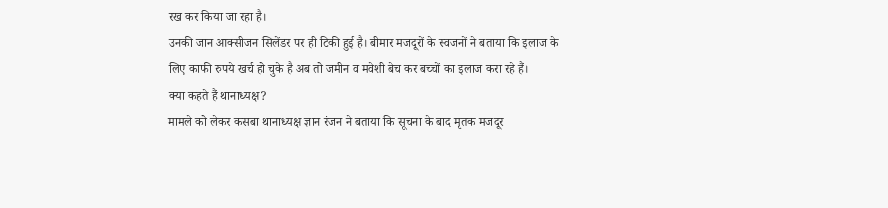रख कर किया जा रहा है।
उनकी जान आक्सीजन सिलेंडर पर ही टिकी हुई है। बीमार मजदूरों के स्वजनों ने बताया कि इलाज के लिए काफी रुपये खर्च हो चुके है अब तो जमीन व मवेशी बेच कर बच्चों का इलाज करा रहे हैं।
क्या कहते हैं थानाध्यक्ष?
मामले को लेकर कसबा थानाध्यक्ष ज्ञान रंजन ने बताया कि सूचना के बाद मृतक मजदूर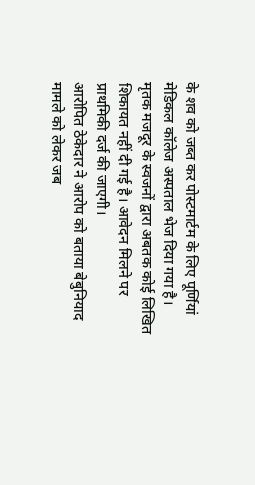के शव को जब्त कर पोस्टमार्टम के लिए पूर्णियां मेडिकल कॉलेज अस्पताल भेज दिया गया है। मृतक मजदूर के स्वजनों द्वारा अबतक कोई लिखित शिकायत नहीं दी गई है। आवेदन मिलने पर प्राथमिकी दर्ज की जाएगी।
आरोपित ठेकेदार ने आरोप को बताया बेबुनियाद
मामले को लेकर जब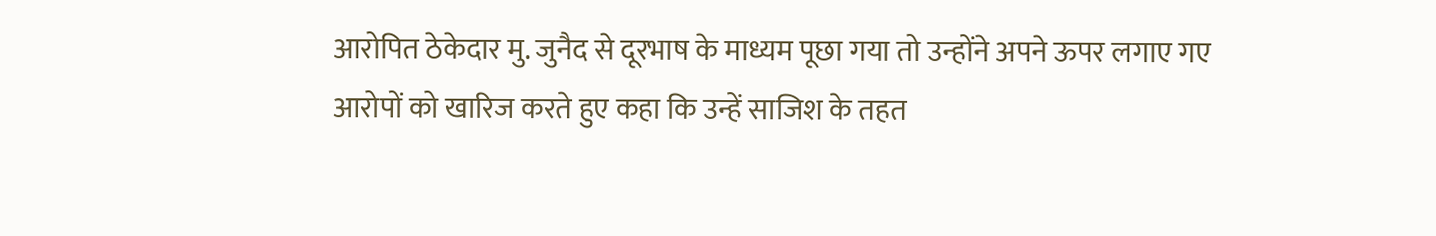आरोपित ठेकेदार मु. जुनैद से दूरभाष के माध्यम पूछा गया तो उन्होंने अपने ऊपर लगाए गए आरोपों को खारिज करते हुए कहा कि उन्हें साजिश के तहत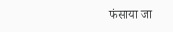फंसाया जा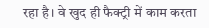रहा है। वे खुद ही फैक्ट्री में काम करता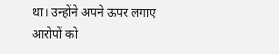था। उन्होंने अपने ऊपर लगाए आरोपों को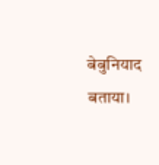बेबुनियाद बताया।